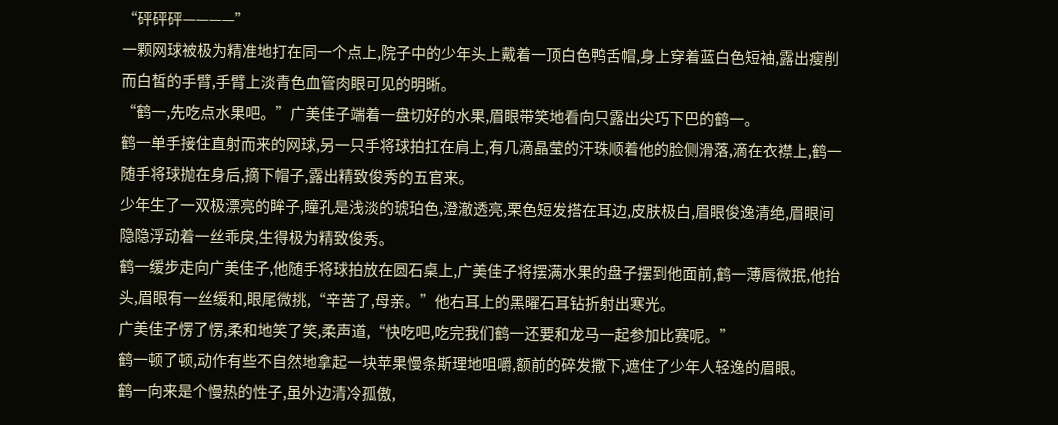“砰砰砰————”
一颗网球被极为精准地打在同一个点上,院子中的少年头上戴着一顶白色鸭舌帽,身上穿着蓝白色短袖,露出瘦削而白皙的手臂,手臂上淡青色血管肉眼可见的明晰。
“鹤一,先吃点水果吧。”广美佳子端着一盘切好的水果,眉眼带笑地看向只露出尖巧下巴的鹤一。
鹤一单手接住直射而来的网球,另一只手将球拍扛在肩上,有几滴晶莹的汗珠顺着他的脸侧滑落,滴在衣襟上,鹤一随手将球抛在身后,摘下帽子,露出精致俊秀的五官来。
少年生了一双极漂亮的眸子,瞳孔是浅淡的琥珀色,澄澈透亮,栗色短发搭在耳边,皮肤极白,眉眼俊逸清绝,眉眼间隐隐浮动着一丝乖戾,生得极为精致俊秀。
鹤一缓步走向广美佳子,他随手将球拍放在圆石桌上,广美佳子将摆满水果的盘子摆到他面前,鹤一薄唇微抿,他抬头,眉眼有一丝缓和,眼尾微挑,“辛苦了,母亲。”他右耳上的黑曜石耳钻折射出寒光。
广美佳子愣了愣,柔和地笑了笑,柔声道,“快吃吧,吃完我们鹤一还要和龙马一起参加比赛呢。”
鹤一顿了顿,动作有些不自然地拿起一块苹果慢条斯理地咀嚼,额前的碎发撒下,遮住了少年人轻逸的眉眼。
鹤一向来是个慢热的性子,虽外边清冷孤傲,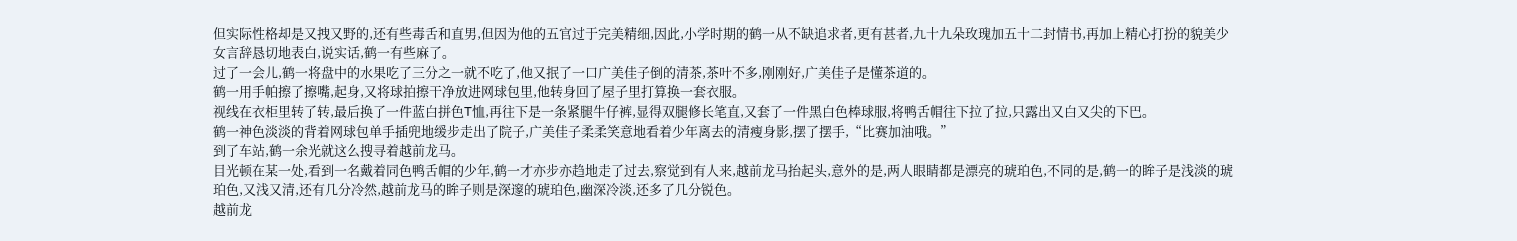但实际性格却是又拽又野的,还有些毒舌和直男,但因为他的五官过于完美精细,因此,小学时期的鹤一从不缺追求者,更有甚者,九十九朵玫瑰加五十二封情书,再加上精心打扮的貌美少女言辞恳切地表白,说实话,鹤一有些麻了。
过了一会儿,鹤一将盘中的水果吃了三分之一就不吃了,他又抿了一口广美佳子倒的清茶,茶叶不多,刚刚好,广美佳子是懂茶道的。
鹤一用手帕擦了擦嘴,起身,又将球拍擦干净放进网球包里,他转身回了屋子里打算换一套衣服。
视线在衣柜里转了转,最后换了一件蓝白拼色T恤,再往下是一条紧腿牛仔裤,显得双腿修长笔直,又套了一件黑白色棒球服,将鸭舌帽往下拉了拉,只露出又白又尖的下巴。
鹤一神色淡淡的背着网球包单手插兜地缓步走出了院子,广美佳子柔柔笑意地看着少年离去的清瘦身影,摆了摆手,“比赛加油哦。”
到了车站,鹤一余光就这么搜寻着越前龙马。
目光顿在某一处,看到一名戴着同色鸭舌帽的少年,鹤一才亦步亦趋地走了过去,察觉到有人来,越前龙马抬起头,意外的是,两人眼睛都是漂亮的琥珀色,不同的是,鹤一的眸子是浅淡的琥珀色,又浅又清,还有几分冷然,越前龙马的眸子则是深邃的琥珀色,幽深冷淡,还多了几分锐色。
越前龙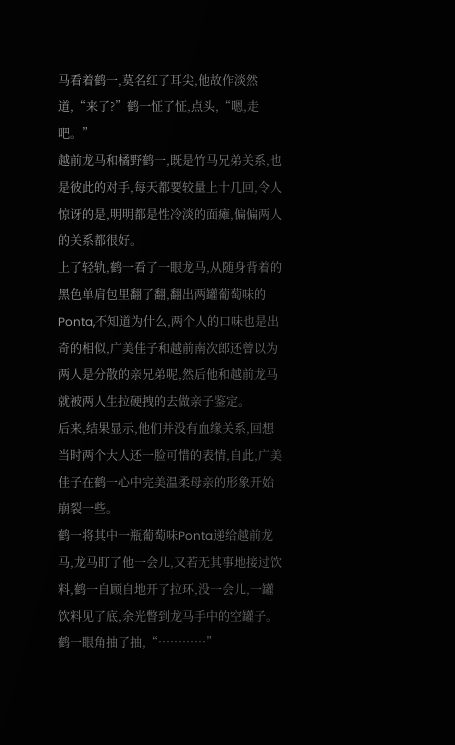马看着鹤一,莫名红了耳尖,他故作淡然道,“来了?”鹤一怔了怔,点头,“嗯,走吧。”
越前龙马和橘野鹤一,既是竹马兄弟关系,也是彼此的对手,每天都要较量上十几回,令人惊讶的是,明明都是性冷淡的面瘫,偏偏两人的关系都很好。
上了轻轨,鹤一看了一眼龙马,从随身背着的黑色单肩包里翻了翻,翻出两罐葡萄味的Ponta,不知道为什么,两个人的口味也是出奇的相似,广美佳子和越前南次郎还曾以为两人是分散的亲兄弟呢,然后他和越前龙马就被两人生拉硬拽的去做亲子鉴定。
后来,结果显示,他们并没有血缘关系,回想当时两个大人还一脸可惜的表情,自此,广美佳子在鹤一心中完美温柔母亲的形象开始崩裂一些。
鹤一将其中一瓶葡萄味Ponta递给越前龙马,龙马盯了他一会儿,又若无其事地接过饮料,鹤一自顾自地开了拉环,没一会儿,一罐饮料见了底,余光瞥到龙马手中的空罐子。
鹤一眼角抽了抽,“…………”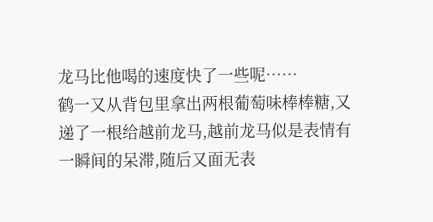龙马比他喝的速度快了一些呢……
鹤一又从背包里拿出两根葡萄味棒棒糖,又递了一根给越前龙马,越前龙马似是表情有一瞬间的呆滞,随后又面无表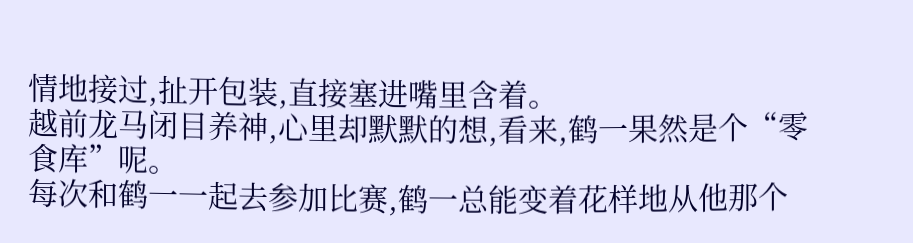情地接过,扯开包装,直接塞进嘴里含着。
越前龙马闭目养神,心里却默默的想,看来,鹤一果然是个“零食库”呢。
每次和鹤一一起去参加比赛,鹤一总能变着花样地从他那个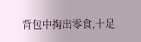背包中掏出零食,十足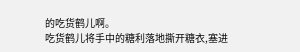的吃货鹤儿啊。
吃货鹤儿将手中的糖利落地撕开糖衣,塞进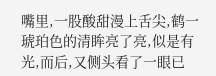嘴里,一股酸甜漫上舌尖,鹤一琥珀色的清眸亮了亮,似是有光,而后,又侧头看了一眼已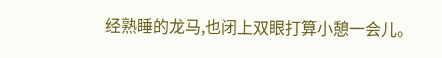经熟睡的龙马,也闭上双眼打算小憩一会儿。